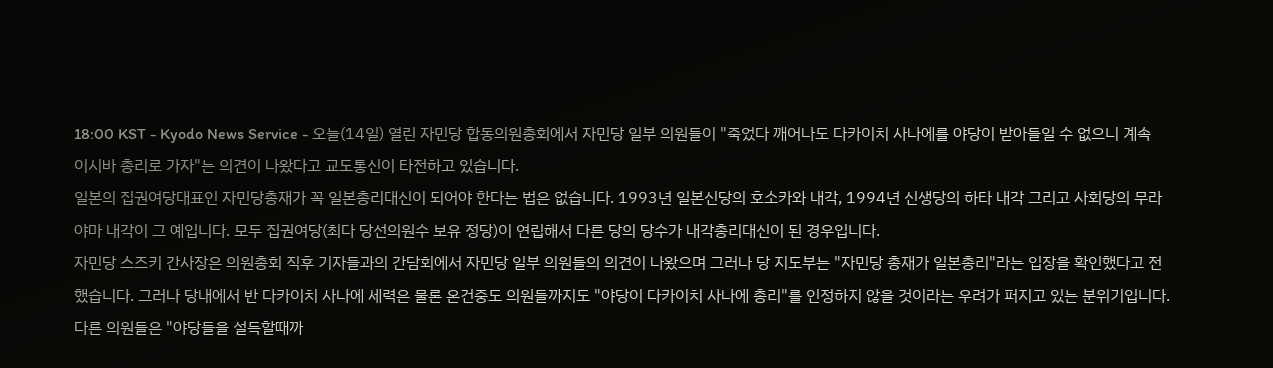18:00 KST - Kyodo News Service - 오늘(14일) 열린 자민당 합동의원총회에서 자민당 일부 의원들이 "죽었다 깨어나도 다카이치 사나에를 야당이 받아들일 수 없으니 계속 이시바 총리로 가자"는 의견이 나왔다고 교도통신이 타전하고 있습니다.
일본의 집권여당대표인 자민당총재가 꼭 일본총리대신이 되어야 한다는 법은 없습니다. 1993년 일본신당의 호소카와 내각, 1994년 신생당의 하타 내각 그리고 사회당의 무라야마 내각이 그 예입니다. 모두 집권여당(최다 당선의원수 보유 정당)이 연립해서 다른 당의 당수가 내각총리대신이 된 경우입니다.
자민당 스즈키 간사장은 의원총회 직후 기자들과의 간담회에서 자민당 일부 의원들의 의견이 나왔으며 그러나 당 지도부는 "자민당 총재가 일본총리"라는 입장을 확인했다고 전했습니다. 그러나 당내에서 반 다카이치 사나에 세력은 물론 온건중도 의원들까지도 "야당이 다카이치 사나에 총리"를 인정하지 않을 것이라는 우려가 퍼지고 있는 분위기입니다.
다른 의원들은 "야당들을 설득할때까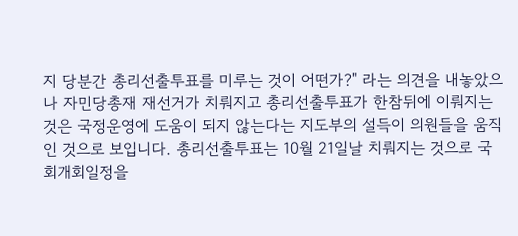지 당분간 총리선출투표를 미루는 것이 어떤가?" 라는 의견을 내놓았으나 자민당총재 재선거가 치뤄지고 총리선출투표가 한참뒤에 이뤄지는 것은 국정운영에 도움이 되지 않는다는 지도부의 설득이 의원들을 움직인 것으로 보입니다. 총리선출투표는 10월 21일날 치뤄지는 것으로 국회개회일정을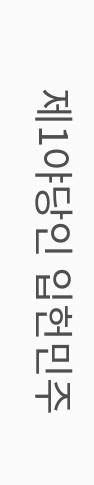제1야당인 입헌민주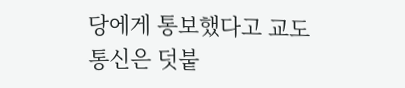당에게 통보했다고 교도통신은 덧붙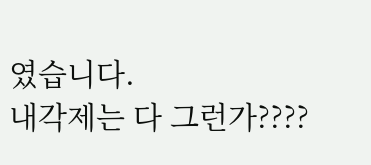였습니다.
내각제는 다 그런가????